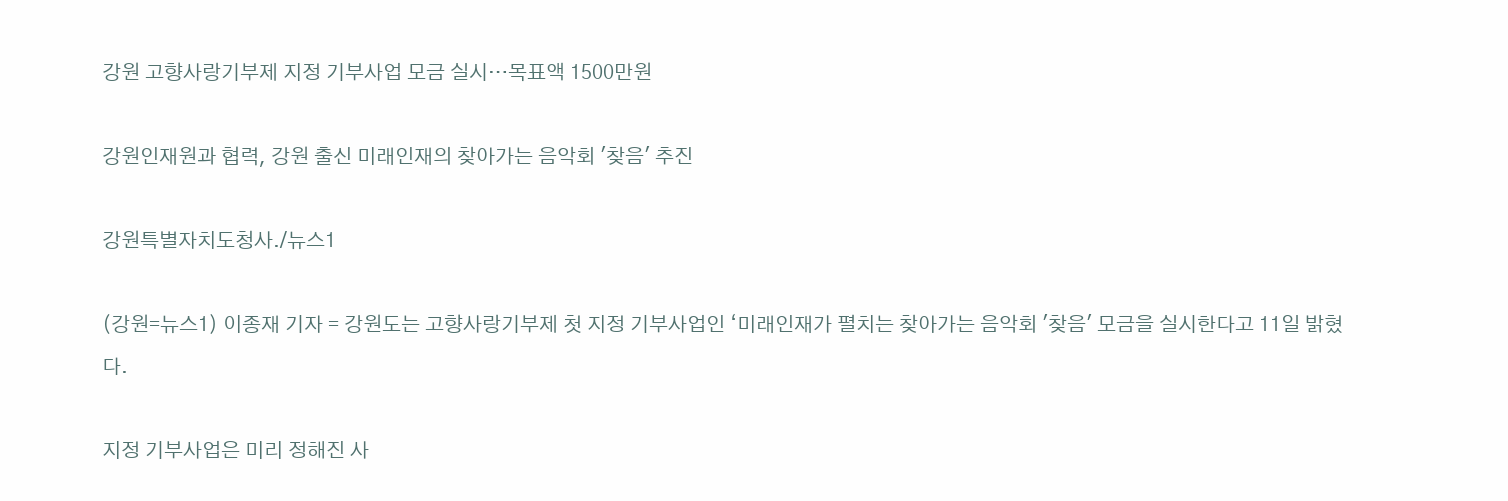강원 고향사랑기부제 지정 기부사업 모금 실시…목표액 1500만원

강원인재원과 협력, 강원 출신 미래인재의 찾아가는 음악회 '찾음' 추진

강원특별자치도청사./뉴스1

(강원=뉴스1) 이종재 기자 = 강원도는 고향사랑기부제 첫 지정 기부사업인 ‘미래인재가 펼치는 찾아가는 음악회 '찾음' 모금을 실시한다고 11일 밝혔다.

지정 기부사업은 미리 정해진 사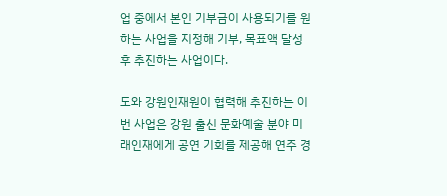업 중에서 본인 기부금이 사용되기를 원하는 사업을 지정해 기부, 목표액 달성 후 추진하는 사업이다.

도와 강원인재원이 협력해 추진하는 이번 사업은 강원 출신 문화예술 분야 미래인재에게 공연 기회를 제공해 연주 경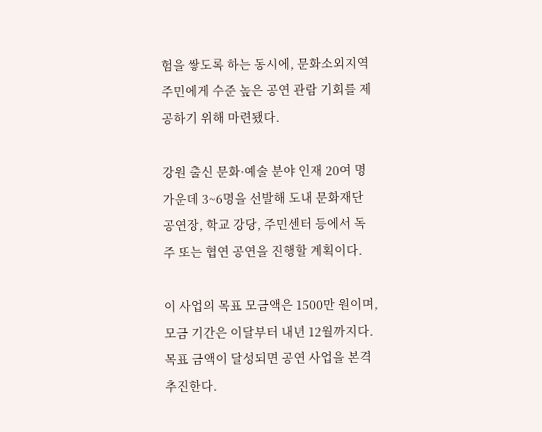험을 쌓도록 하는 동시에, 문화소외지역 주민에게 수준 높은 공연 관람 기회를 제공하기 위해 마련됐다.

강원 출신 문화·예술 분야 인재 20여 명 가운데 3~6명을 선발해 도내 문화재단 공연장, 학교 강당, 주민센터 등에서 독주 또는 협연 공연을 진행할 계획이다.

이 사업의 목표 모금액은 1500만 원이며, 모금 기간은 이달부터 내년 12월까지다. 목표 금액이 달성되면 공연 사업을 본격 추진한다.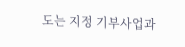도는 지정 기부사업과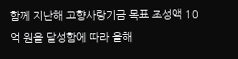함께 지난해 고향사랑기금 목표 조성액 10억 원을 달성함에 따라 올해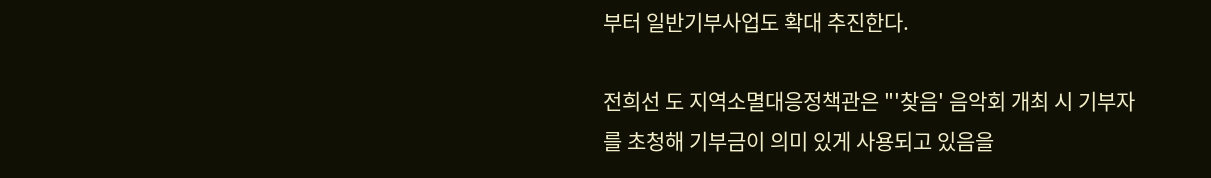부터 일반기부사업도 확대 추진한다.

전희선 도 지역소멸대응정책관은 "'찾음' 음악회 개최 시 기부자를 초청해 기부금이 의미 있게 사용되고 있음을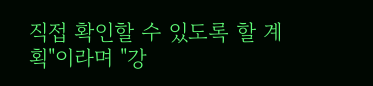직접 확인할 수 있도록 할 계획"이라며 "강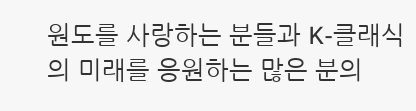원도를 사랑하는 분들과 K-클래식의 미래를 응원하는 많은 분의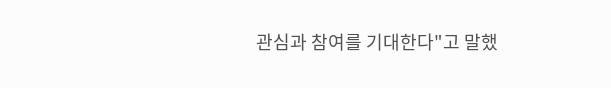관심과 참여를 기대한다"고 말했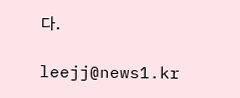다.

leejj@news1.kr